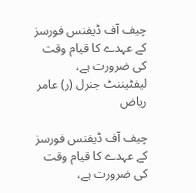چیف آف ڈیفنس فورسز کے عہدے کا قیام وقت کی ضرورت ہے، لیفٹیننٹ جنرل (ر) عامر ریاض

چیف آف ڈیفنس فورسز کے عہدے کا قیام وقت کی ضرورت ہے،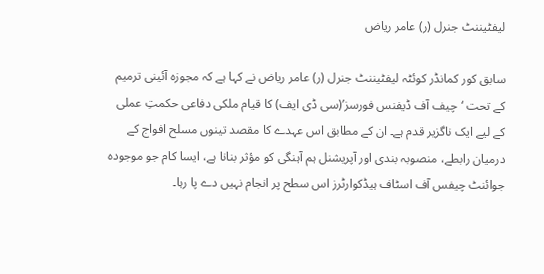لیفٹیننٹ جنرل (ر) عامر ریاض

سابق کور کمانڈر کوئٹہ لیفٹیننٹ جنرل (ر) عامر ریاض نے کہا ہے کہ مجوزہ آئینی ترمیم کے تحت ‘چیف آف ڈیفنس فورسز’(سی ڈی ایف) کا قیام ملکی دفاعی حکمتِ عملی کے لیے ایک ناگزیر قدم ہے۔ ان کے مطابق اس عہدے کا مقصد تینوں مسلح افواج کے درمیان رابطے، منصوبہ بندی اور آپریشنل ہم آہنگی کو مؤثر بنانا ہے، ایسا کام جو موجودہ جوائنٹ چیفس آف اسٹاف ہیڈکوارٹرز اس سطح پر انجام نہیں دے پا رہا۔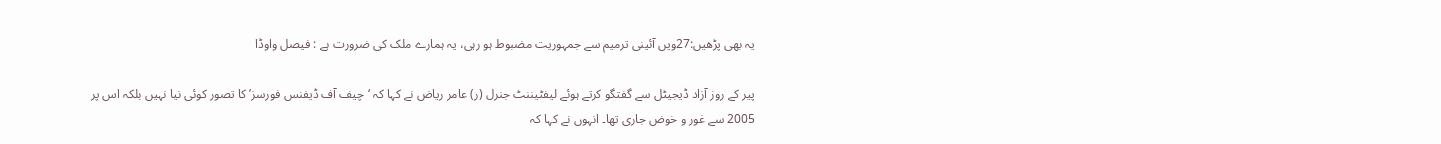یہ بھی پڑھیں:27ویں آئینی ترمیم سے جمہوریت مضبوط ہو رہی، یہ ہمارے ملک کی ضرورت ہے : فیصل واوڈا

پیر کے روز آزاد ڈیجیٹل سے گفتگو کرتے ہوئے لیفٹیننٹ جنرل (ر) عامر ریاض نے کہا کہ ‘چیف آف ڈیفنس فورسز’ کا تصور کوئی نیا نہیں بلکہ اس پر 2005 سے غور و خوض جاری تھا۔ انہوں نے کہا کہ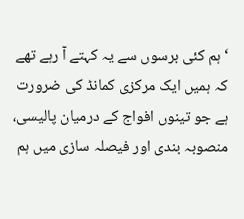‘ہم کئی برسوں سے یہ کہتے آ رہے تھے کہ ہمیں ایک مرکزی کمانڈ کی ضرورت ہے جو تینوں افواج کے درمیان پالیسی، منصوبہ بندی اور فیصلہ سازی میں ہم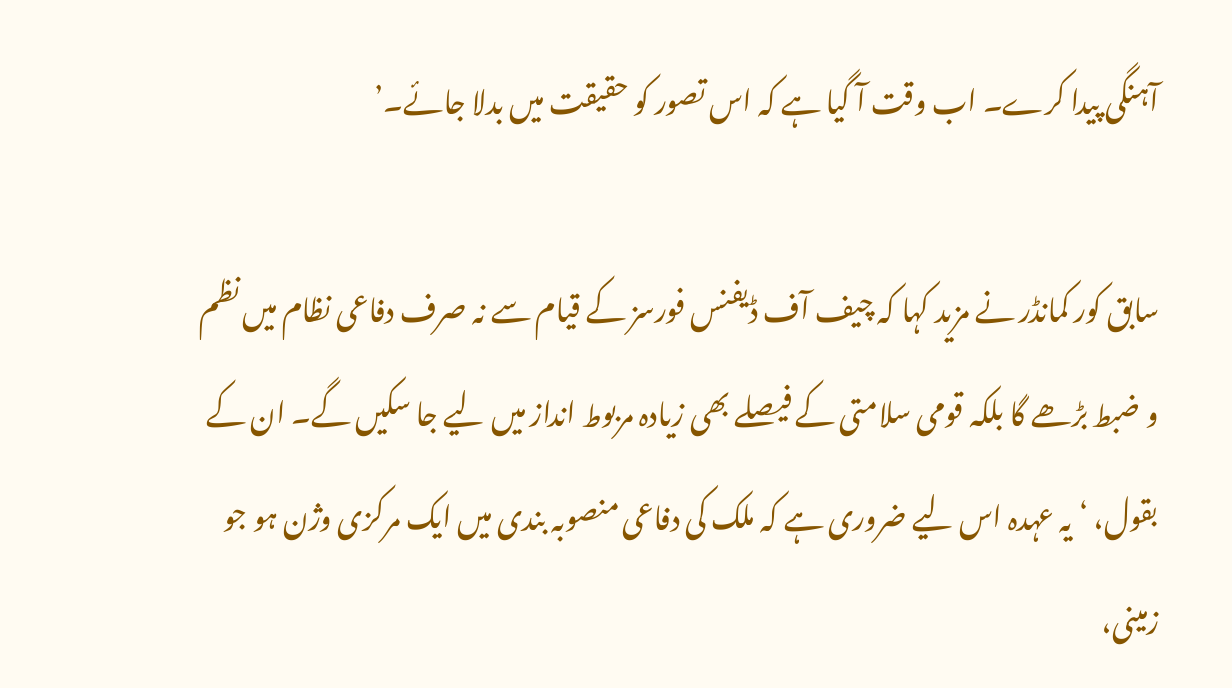آہنگی پیدا کرے۔ اب وقت آ گیا ہے کہ اس تصور کو حقیقت میں بدلا جائے۔’

سابق کور کمانڈر نے مزید کہا کہ چیف آف ڈیفنس فورسز کے قیام سے نہ صرف دفاعی نظام میں نظم و ضبط بڑھے گا بلکہ قومی سلامتی کے فیصلے بھی زیادہ مربوط انداز میں لیے جا سکیں گے۔ ان کے بقول، ‘یہ عہدہ اس لیے ضروری ہے کہ ملک کی دفاعی منصوبہ بندی میں ایک مرکزی وژن ہو جو زمینی،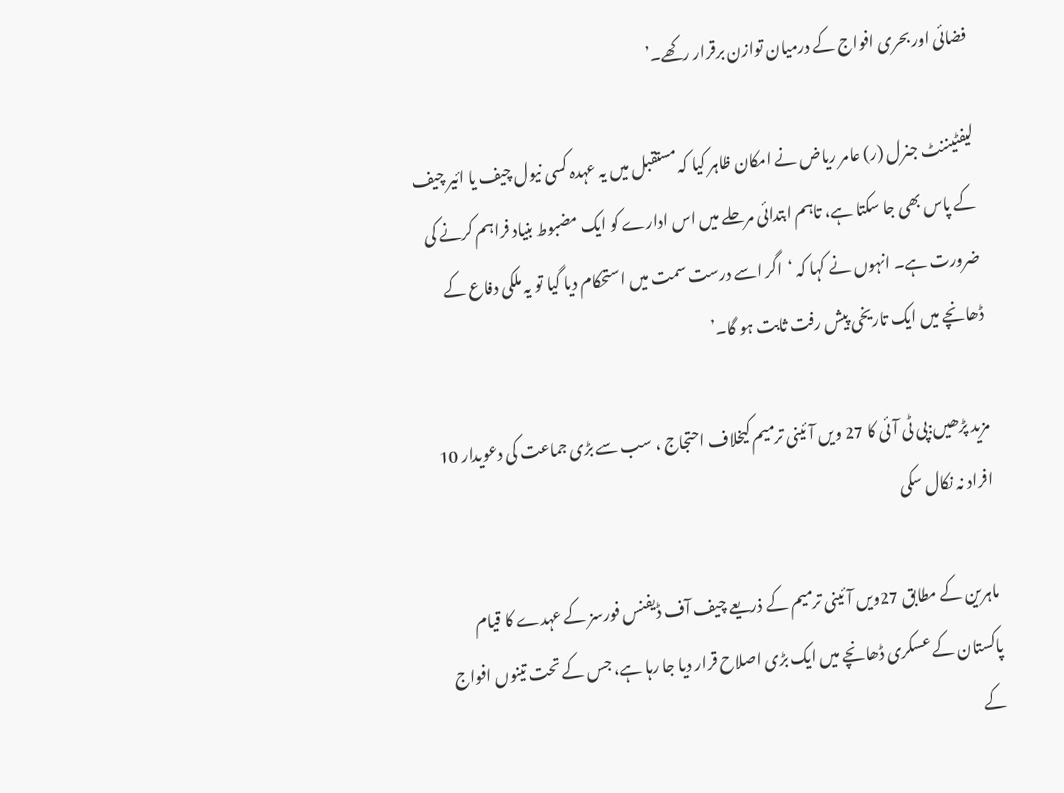فضائی اور بحری افواج کے درمیان توازن برقرار رکھے۔’

لیفٹیننٹ جنرل (ر) عامر ریاض نے امکان ظاہر کیا کہ مستقبل میں یہ عہدہ کسی نیول چیف یا ائیر چیف کے پاس بھی جا سکتا ہے، تاہم ابتدائی مرحلے میں اس ادارے کو ایک مضبوط بنیاد فراہم کرنے کی ضرورت ہے۔ انہوں نے کہا کہ ‘اگر اسے درست سمت میں استحکام دیا گیا تو یہ ملکی دفاع کے ڈھانچے میں ایک تاریخی پیش رفت ثابت ہو گا۔’

مزید پڑھیں:پی ٹی آئی کا 27 ویں آئینی ترمیم کیخلاف احتجاج ، سب سے بڑی جماعت کی دعویدار 10 افراد نہ نکال سکی

ماہرین کے مطابق 27ویں آئینی ترمیم کے ذریعے چیف آف ڈیفنس فورسز کے عہدے کا قیام پاکستان کے عسکری ڈھانچے میں ایک بڑی اصلاح قرار دیا جا رہا ہے، جس کے تحت تینوں افواج کے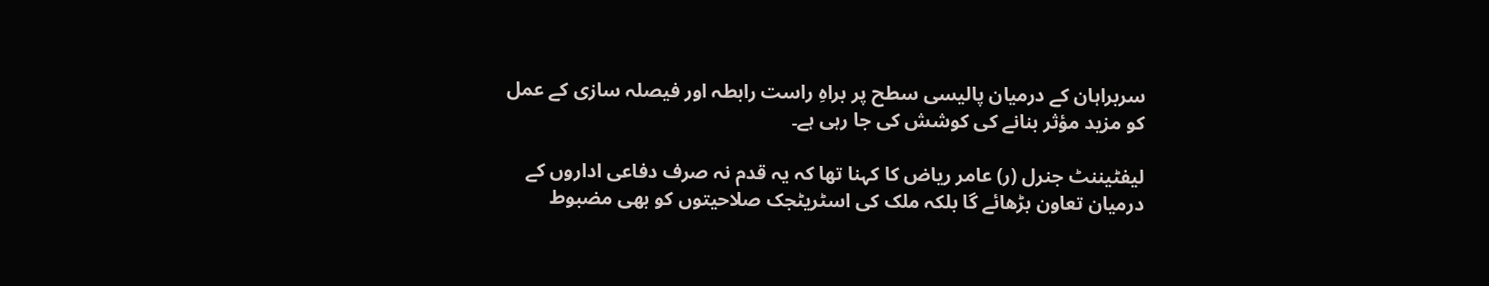سربراہان کے درمیان پالیسی سطح پر براہِ راست رابطہ اور فیصلہ سازی کے عمل کو مزید مؤثر بنانے کی کوشش کی جا رہی ہے۔

لیفٹیننٹ جنرل (ر) عامر ریاض کا کہنا تھا کہ یہ قدم نہ صرف دفاعی اداروں کے درمیان تعاون بڑھائے گا بلکہ ملک کی اسٹریٹجک صلاحیتوں کو بھی مضبوط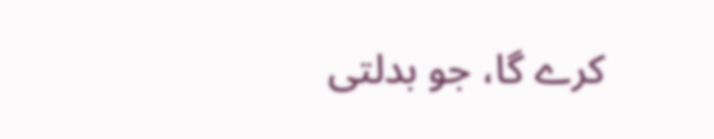کرے گا، جو بدلتی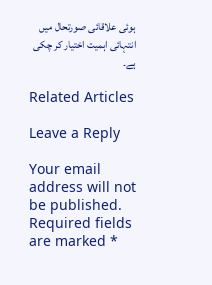ہوئی علاقائی صورتحال میں انتہائی اہمیت اختیار کر چکی ہے۔

Related Articles

Leave a Reply

Your email address will not be published. Required fields are marked *